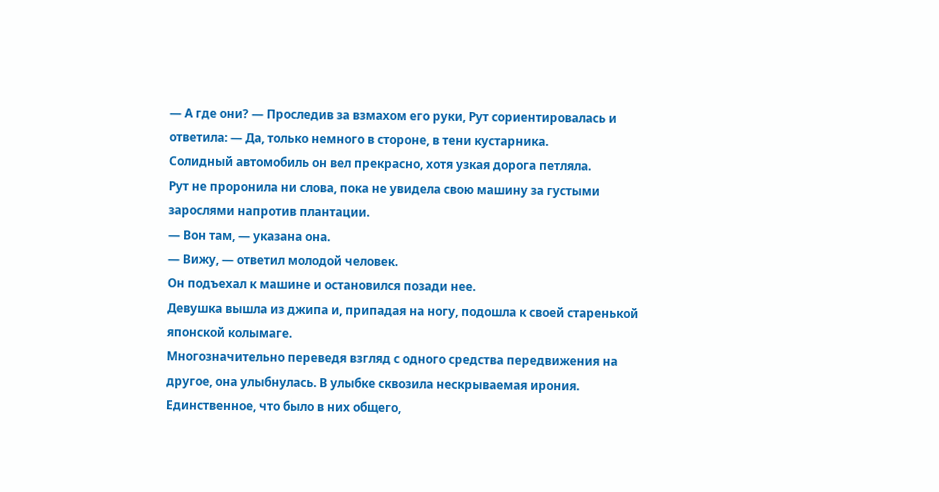— А где они? — Проследив за взмахом его руки, Рут сориентировалась и ответила: — Да, только немного в стороне, в тени кустарника.
Солидный автомобиль он вел прекрасно, хотя узкая дорога петляла.
Рут не проронила ни слова, пока не увидела свою машину за густыми зарослями напротив плантации.
— Вон там, — указана она.
— Вижу, — ответил молодой человек.
Он подъехал к машине и остановился позади нее.
Девушка вышла из джипа и, припадая на ногу, подошла к своей старенькой японской колымаге.
Многозначительно переведя взгляд с одного средства передвижения на другое, она улыбнулась. В улыбке сквозила нескрываемая ирония. Единственное, что было в них общего,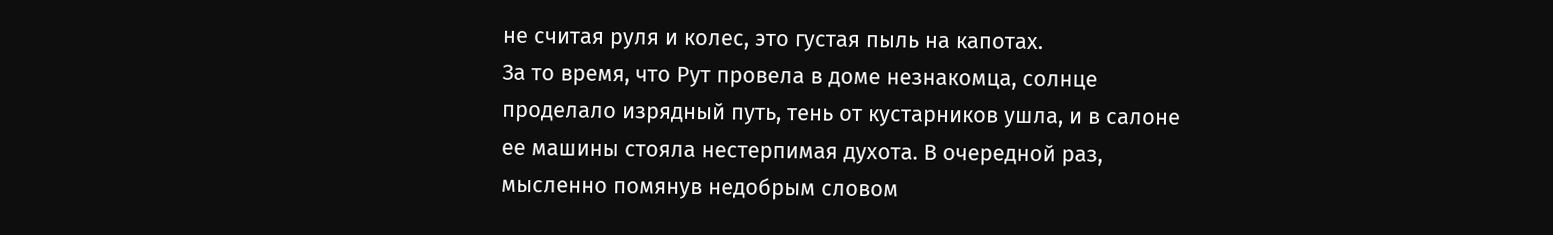не считая руля и колес, это густая пыль на капотах.
За то время, что Рут провела в доме незнакомца, солнце проделало изрядный путь, тень от кустарников ушла, и в салоне ее машины стояла нестерпимая духота. В очередной раз, мысленно помянув недобрым словом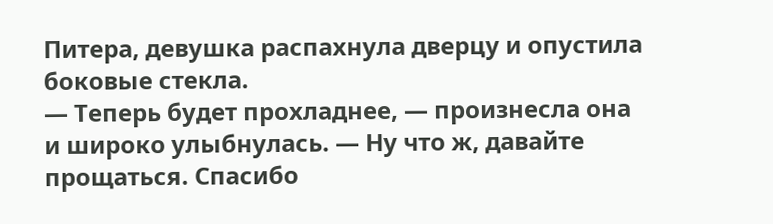Питера, девушка распахнула дверцу и опустила боковые стекла.
— Теперь будет прохладнее, — произнесла она и широко улыбнулась. — Ну что ж, давайте прощаться. Спасибо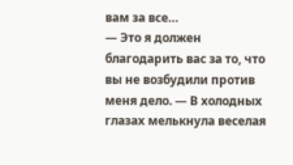вам за все…
— Это я должен благодарить вас за то, что вы не возбудили против меня дело. — В холодных глазах мелькнула веселая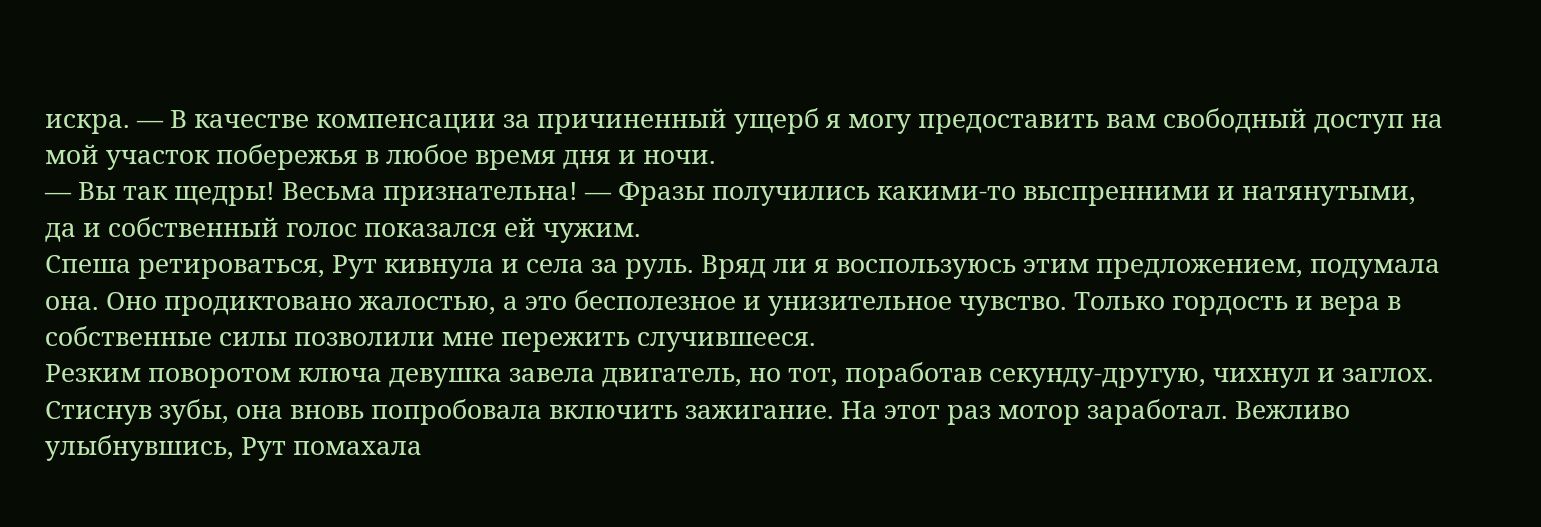искра. — В качестве компенсации за причиненный ущерб я могу предоставить вам свободный доступ на мой участок побережья в любое время дня и ночи.
— Вы так щедры! Весьма признательна! — Фразы получились какими-то выспренними и натянутыми, да и собственный голос показался ей чужим.
Спеша ретироваться, Рут кивнула и села за руль. Вряд ли я воспользуюсь этим предложением, подумала она. Оно продиктовано жалостью, а это бесполезное и унизительное чувство. Только гордость и вера в собственные силы позволили мне пережить случившееся.
Резким поворотом ключа девушка завела двигатель, но тот, поработав секунду-другую, чихнул и заглох. Стиснув зубы, она вновь попробовала включить зажигание. На этот раз мотор заработал. Вежливо улыбнувшись, Рут помахала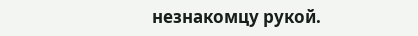незнакомцу рукой.